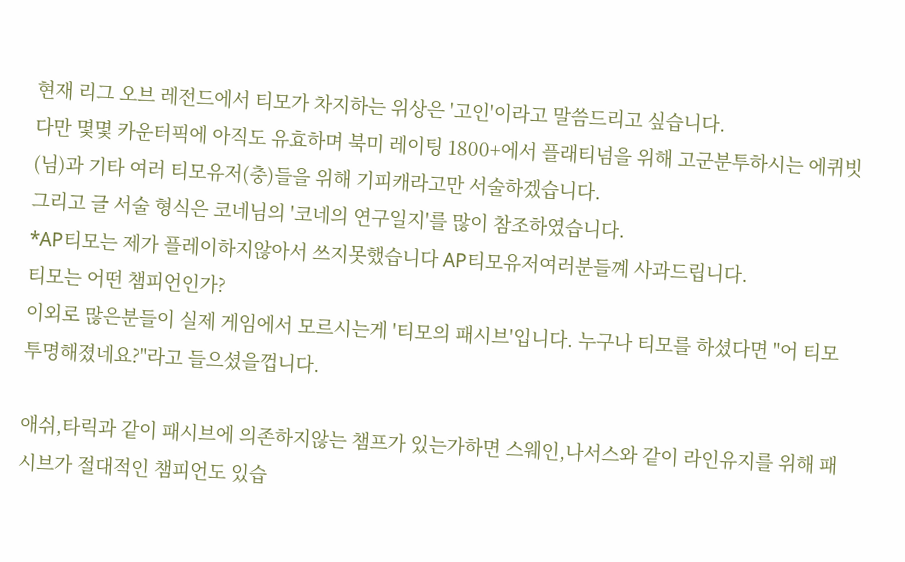현재 리그 오브 레전드에서 티모가 차지하는 위상은 '고인'이라고 말씀드리고 싶습니다.
다만 몇몇 카운터픽에 아직도 유효하며 북미 레이팅 1800+에서 플래티넘을 위해 고군분투하시는 에퀴빗(님)과 기타 여러 티모유저(충)들을 위해 기피캐라고만 서술하겠습니다.
그리고 글 서술 형식은 코네님의 '코네의 연구일지'를 많이 참조하였습니다.
*AP티모는 제가 플레이하지않아서 쓰지못했습니다 AP티모유저여러분들꼐 사과드립니다.
티모는 어떤 챔피언인가?
이외로 많은분들이 실제 게임에서 모르시는게 '티모의 패시브'입니다. 누구나 티모를 하셨다면 "어 티모 투명해졌네요?"라고 들으셨을껍니다.

애쉬,타릭과 같이 패시브에 의존하지않는 챔프가 있는가하면 스웨인,나서스와 같이 라인유지를 위해 패시브가 절대적인 챔피언도 있습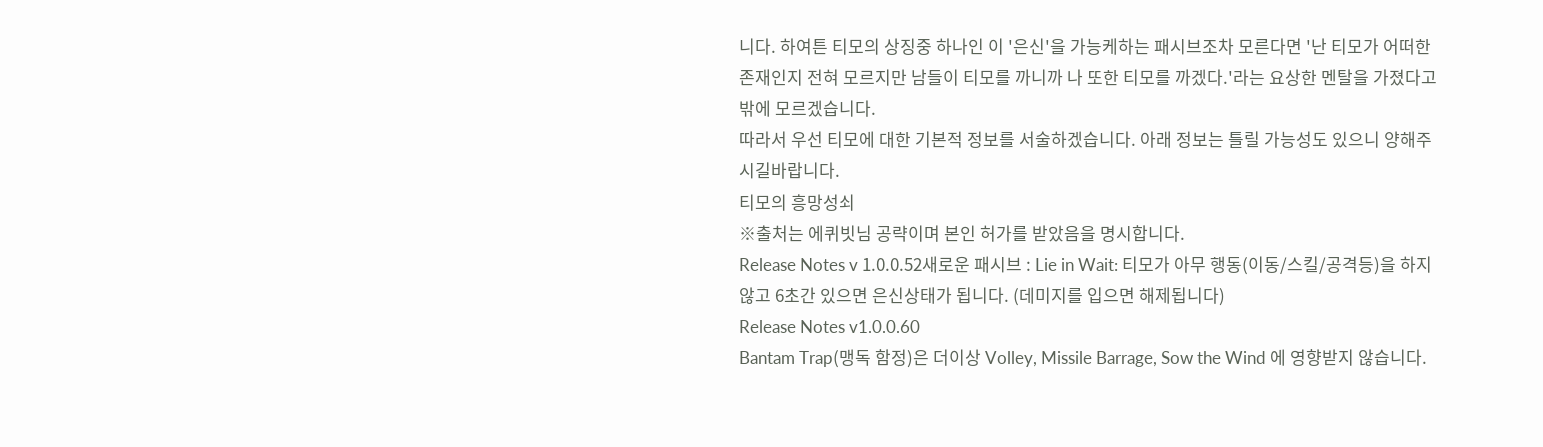니다. 하여튼 티모의 상징중 하나인 이 '은신'을 가능케하는 패시브조차 모른다면 '난 티모가 어떠한 존재인지 전혀 모르지만 남들이 티모를 까니까 나 또한 티모를 까겠다.'라는 요상한 멘탈을 가졌다고 밖에 모르겠습니다.
따라서 우선 티모에 대한 기본적 정보를 서술하겠습니다. 아래 정보는 틀릴 가능성도 있으니 양해주시길바랍니다.
티모의 흥망성쇠
※출처는 에퀴빗님 공략이며 본인 허가를 받았음을 명시합니다.
Release Notes v 1.0.0.52새로운 패시브 : Lie in Wait: 티모가 아무 행동(이동/스킬/공격등)을 하지 않고 6초간 있으면 은신상태가 됩니다. (데미지를 입으면 해제됩니다)
Release Notes v1.0.0.60
Bantam Trap(맹독 함정)은 더이상 Volley, Missile Barrage, Sow the Wind 에 영향받지 않습니다.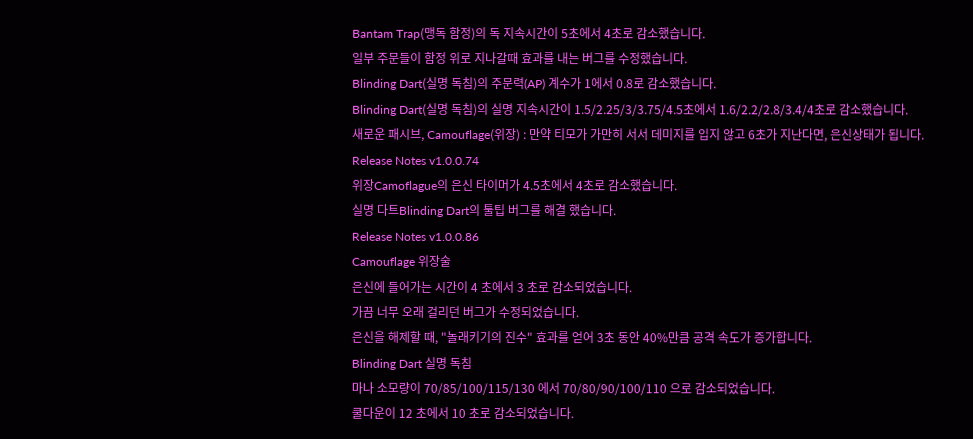Bantam Trap(맹독 함정)의 독 지속시간이 5초에서 4초로 감소했습니다.
일부 주문들이 함정 위로 지나갈때 효과를 내는 버그를 수정했습니다.
Blinding Dart(실명 독침)의 주문력(AP) 계수가 1에서 0.8로 감소했습니다.
Blinding Dart(실명 독침)의 실명 지속시간이 1.5/2.25/3/3.75/4.5초에서 1.6/2.2/2.8/3.4/4초로 감소했습니다.
새로운 패시브, Camouflage(위장) : 만약 티모가 가만히 서서 데미지를 입지 않고 6초가 지난다면, 은신상태가 됩니다.
Release Notes v1.0.0.74
위장Camoflague의 은신 타이머가 4.5초에서 4초로 감소했습니다.
실명 다트Blinding Dart의 툴팁 버그를 해결 했습니다.
Release Notes v1.0.0.86
Camouflage 위장술
은신에 들어가는 시간이 4 초에서 3 초로 감소되었습니다.
가끔 너무 오래 걸리던 버그가 수정되었습니다.
은신을 해제할 때, "놀래키기의 진수" 효과를 얻어 3초 동안 40%만큼 공격 속도가 증가합니다.
Blinding Dart 실명 독침
마나 소모량이 70/85/100/115/130 에서 70/80/90/100/110 으로 감소되었습니다.
쿨다운이 12 초에서 10 초로 감소되었습니다.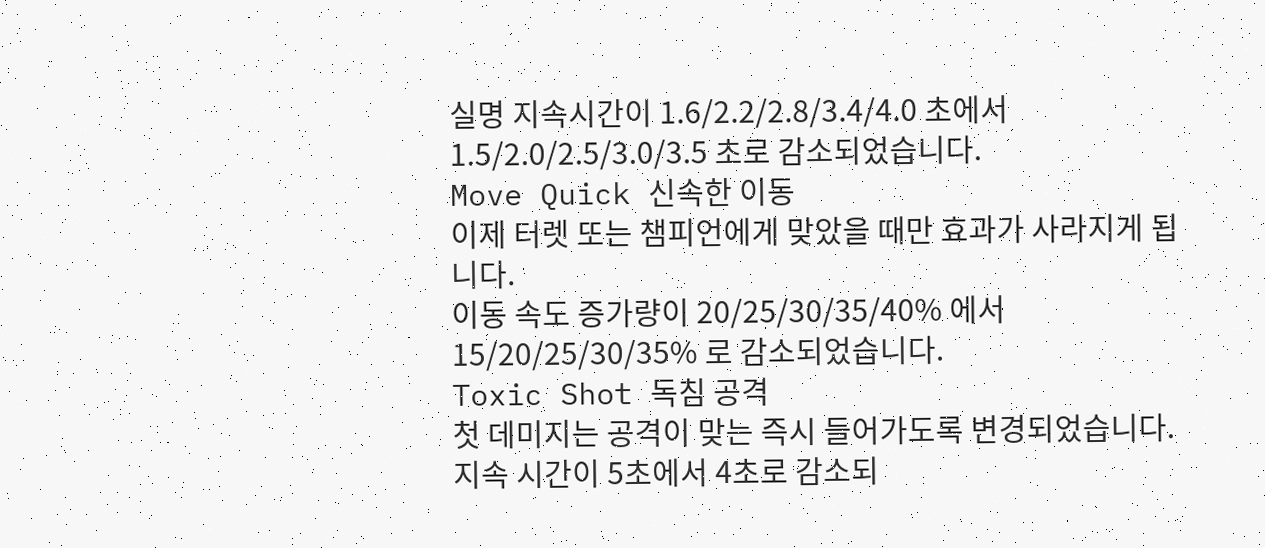실명 지속시간이 1.6/2.2/2.8/3.4/4.0 초에서 1.5/2.0/2.5/3.0/3.5 초로 감소되었습니다.
Move Quick 신속한 이동
이제 터렛 또는 챔피언에게 맞았을 때만 효과가 사라지게 됩니다.
이동 속도 증가량이 20/25/30/35/40% 에서 15/20/25/30/35% 로 감소되었습니다.
Toxic Shot 독침 공격
첫 데미지는 공격이 맞는 즉시 들어가도록 변경되었습니다.
지속 시간이 5초에서 4초로 감소되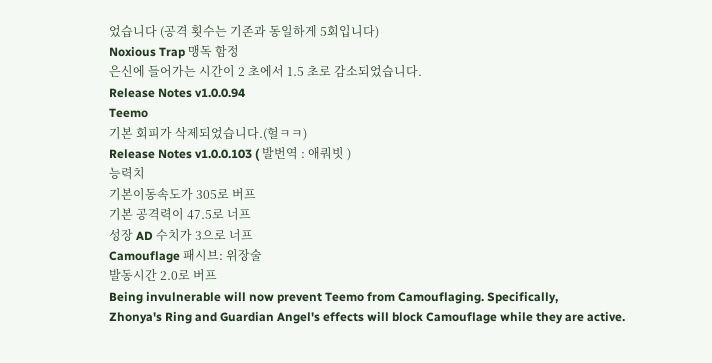었습니다 (공격 횟수는 기존과 동일하게 5회입니다)
Noxious Trap 맹독 함정
은신에 들어가는 시간이 2 초에서 1.5 초로 감소되었습니다.
Release Notes v1.0.0.94
Teemo
기본 회피가 삭제되었습니다.(헐ㅋㅋ)
Release Notes v1.0.0.103 ( 발번역 : 애쿼빗 )
능력치
기본이동속도가 305로 버프
기본 공격력이 47.5로 너프
성장 AD 수치가 3으로 너프
Camouflage 패시브: 위장술
발동시간 2.0로 버프
Being invulnerable will now prevent Teemo from Camouflaging. Specifically,
Zhonya's Ring and Guardian Angel's effects will block Camouflage while they are active.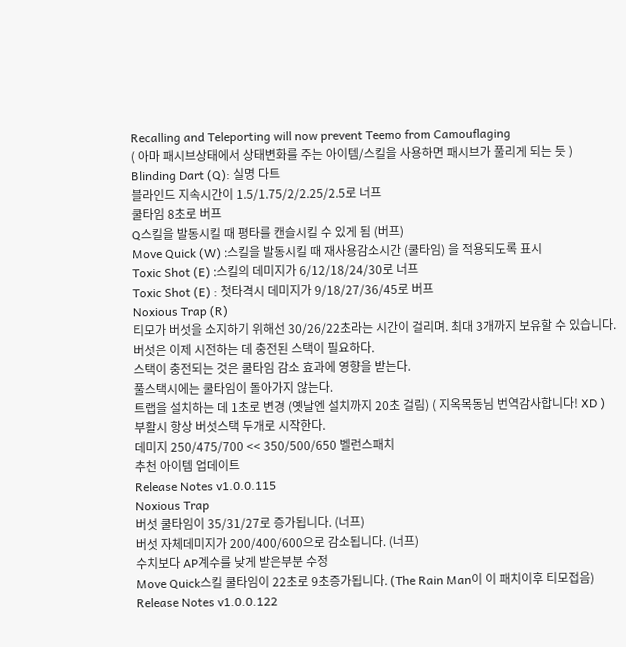Recalling and Teleporting will now prevent Teemo from Camouflaging
( 아마 패시브상태에서 상태변화를 주는 아이템/스킬을 사용하면 패시브가 풀리게 되는 듯 )
Blinding Dart (Q): 실명 다트
블라인드 지속시간이 1.5/1.75/2/2.25/2.5로 너프
쿨타임 8초로 버프
Q스킬을 발동시킬 때 평타를 캔슬시킬 수 있게 됨 (버프)
Move Quick (W) :스킬을 발동시킬 때 재사용감소시간 (쿨타임) 을 적용되도록 표시
Toxic Shot (E) :스킬의 데미지가 6/12/18/24/30로 너프
Toxic Shot (E) : 첫타격시 데미지가 9/18/27/36/45로 버프
Noxious Trap (R)
티모가 버섯을 소지하기 위해선 30/26/22초라는 시간이 걸리며. 최대 3개까지 보유할 수 있습니다.
버섯은 이제 시전하는 데 충전된 스택이 필요하다.
스택이 충전되는 것은 쿨타임 감소 효과에 영향을 받는다.
풀스택시에는 쿨타임이 돌아가지 않는다.
트랩을 설치하는 데 1초로 변경 (옛날엔 설치까지 20초 걸림) ( 지옥목동님 번역감사합니다! XD )
부활시 항상 버섯스택 두개로 시작한다.
데미지 250/475/700 << 350/500/650 벨런스패치
추천 아이템 업데이트
Release Notes v1.0.0.115
Noxious Trap
버섯 쿨타임이 35/31/27로 증가됩니다. (너프)
버섯 자체데미지가 200/400/600으로 감소됩니다. (너프)
수치보다 AP계수를 낮게 받은부분 수정
Move Quick스킬 쿨타임이 22초로 9초증가됩니다. (The Rain Man이 이 패치이후 티모접음)
Release Notes v1.0.0.122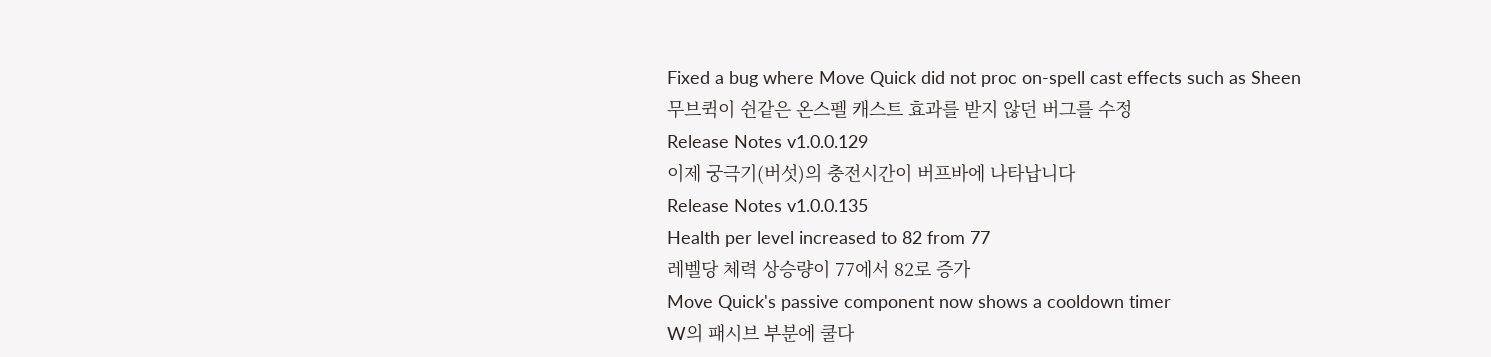Fixed a bug where Move Quick did not proc on-spell cast effects such as Sheen
무브퀵이 쉰같은 온스펠 캐스트 효과를 받지 않던 버그를 수정
Release Notes v1.0.0.129
이제 궁극기(버섯)의 충전시간이 버프바에 나타납니다
Release Notes v1.0.0.135
Health per level increased to 82 from 77
레벨당 체력 상승량이 77에서 82로 증가
Move Quick's passive component now shows a cooldown timer
W의 패시브 부분에 쿨다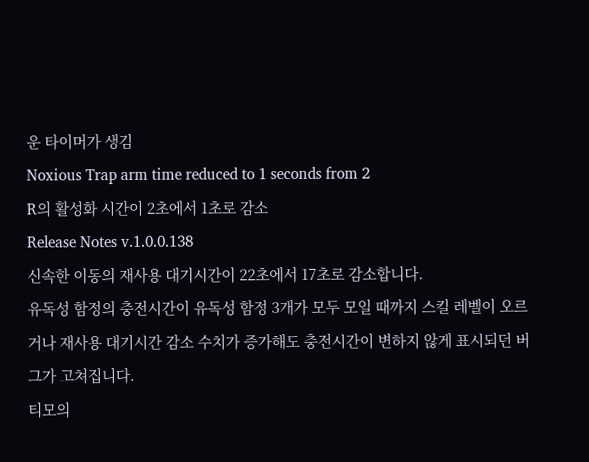운 타이머가 생김
Noxious Trap arm time reduced to 1 seconds from 2
R의 활성화 시간이 2초에서 1초로 감소
Release Notes v.1.0.0.138
신속한 이동의 재사용 대기시간이 22초에서 17초로 감소합니다.
유독성 함정의 충전시간이 유독성 함정 3개가 모두 모일 때까지 스킬 레벨이 오르거나 재사용 대기시간 감소 수치가 증가해도 충전시간이 변하지 않게 표시되던 버그가 고쳐집니다.
티모의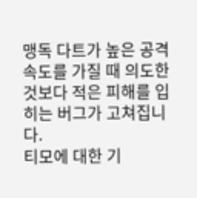맹독 다트가 높은 공격속도를 가질 때 의도한 것보다 적은 피해를 입히는 버그가 고쳐집니다.
티모에 대한 기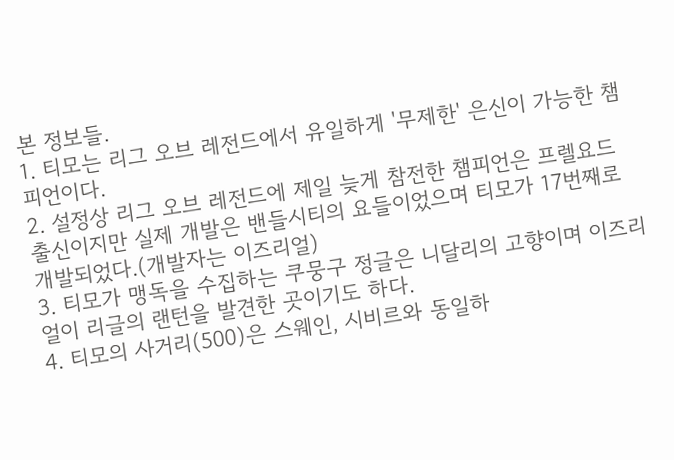본 정보들.
1. 티모는 리그 오브 레전드에서 유일하게 '무제한' 은신이 가능한 챔피언이다.
2. 설정상 리그 오브 레전드에 제일 늦게 참전한 챔피언은 프렐요드 출신이지만 실제 개발은 밴들시티의 요들이었으며 티모가 17번째로 개발되었다.(개발자는 이즈리얼)
3. 티모가 맹독을 수집하는 쿠뭉구 정글은 니달리의 고향이며 이즈리얼이 리글의 랜턴을 발견한 곳이기도 하다.
4. 티모의 사거리(500)은 스웨인, 시비르와 동일하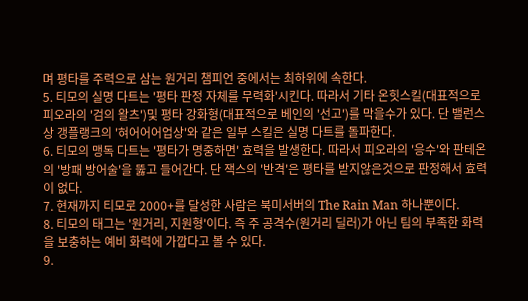며 평타를 주력으로 삼는 원거리 챔피언 중에서는 최하위에 속한다.
5. 티모의 실명 다트는 '평타 판정 자체를 무력화'시킨다. 따라서 기타 온힛스킬(대표적으로 피오라의 '검의 왈츠')및 평타 강화형(대표적으로 베인의 '선고')를 막을수가 있다. 단 밸런스상 갱플랭크의 '혀어어어업상'와 같은 일부 스킬은 실명 다트를 돌파한다.
6. 티모의 맹독 다트는 '평타가 명중하면' 효력을 발생한다. 따라서 피오라의 '응수'와 판테온의 '방패 방어술'을 뚫고 들어간다. 단 잭스의 '반격'은 평타를 받지않은것으로 판정해서 효력이 없다.
7. 현재까지 티모로 2000+를 달성한 사람은 북미서버의 The Rain Man 하나뿐이다.
8. 티모의 태그는 '원거리, 지원형'이다. 즉 주 공격수(원거리 딜러)가 아닌 팀의 부족한 화력을 보충하는 예비 화력에 가깝다고 볼 수 있다.
9.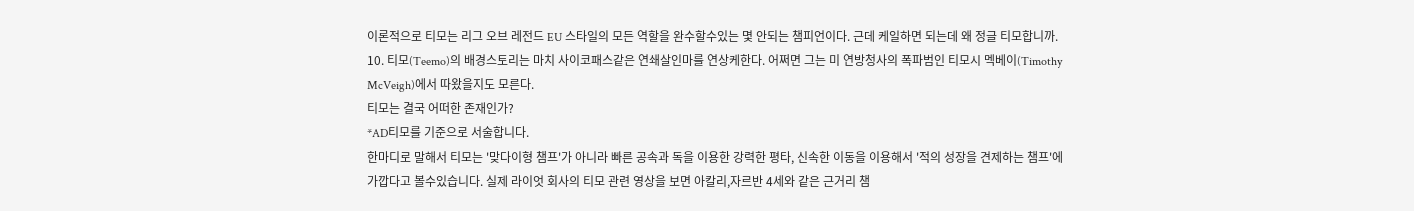이론적으로 티모는 리그 오브 레전드 EU 스타일의 모든 역할을 완수할수있는 몇 안되는 챔피언이다. 근데 케일하면 되는데 왜 정글 티모합니까.
10. 티모(Teemo)의 배경스토리는 마치 사이코패스같은 연쇄살인마를 연상케한다. 어쩌면 그는 미 연방청사의 폭파범인 티모시 멕베이(Timothy McVeigh)에서 따왔을지도 모른다.
티모는 결국 어떠한 존재인가?
*AD티모를 기준으로 서술합니다.
한마디로 말해서 티모는 '맞다이형 챔프'가 아니라 빠른 공속과 독을 이용한 강력한 평타, 신속한 이동을 이용해서 '적의 성장을 견제하는 챔프'에 가깝다고 볼수있습니다. 실제 라이엇 회사의 티모 관련 영상을 보면 아칼리,자르반 4세와 같은 근거리 챔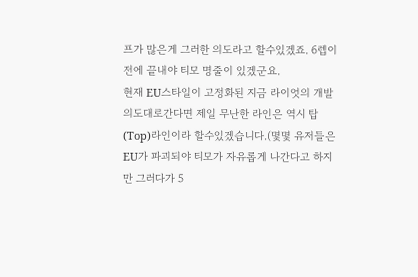프가 많은게 그러한 의도라고 할수있겠죠. 6렙이전에 끝내야 티모 명줄이 있겠군요.
현재 EU스타일이 고정화된 지금 라이엇의 개발의도대로간다면 제일 무난한 라인은 역시 탑(Top)라인이라 할수있겠습니다.(몇몇 유저들은 EU가 파괴되야 티모가 자유롭게 나간다고 하지만 그러다가 5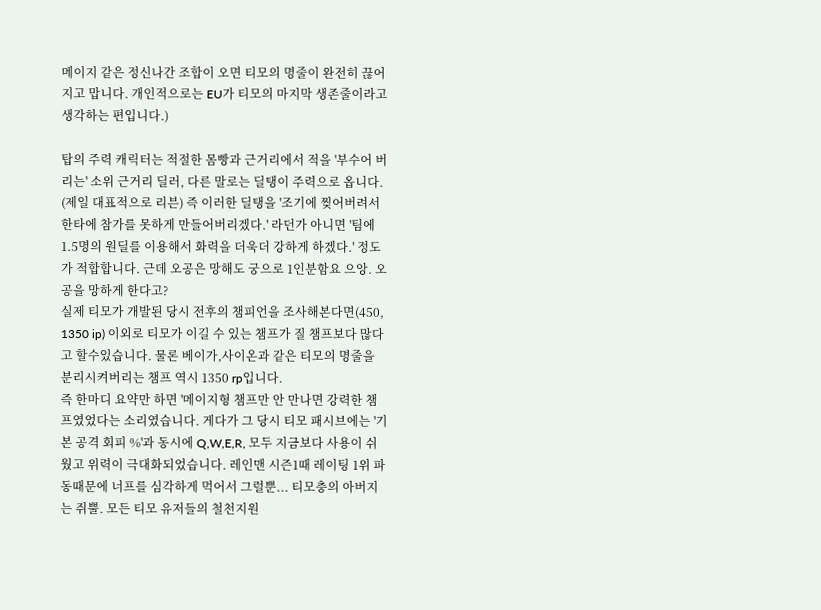메이지 같은 정신나간 조합이 오면 티모의 명줄이 완전히 끊어지고 맙니다. 개인적으로는 EU가 티모의 마지막 생존줄이라고 생각하는 편입니다.)

탑의 주력 캐릭터는 적절한 몸빵과 근거리에서 적을 '부수어 버리는' 소위 근거리 딜러, 다른 말로는 딜탱이 주력으로 옵니다. (제일 대표적으로 리븐) 즉 이러한 딜탱을 '조기에 찢어버려서 한타에 참가를 못하게 만들어버리겠다.' 라던가 아니면 '팀에 1.5명의 원딜를 이용해서 화력을 더욱더 강하게 하겠다.' 정도가 적합합니다. 근데 오공은 망해도 궁으로 1인분함요 으앙. 오공을 망하게 한다고?
실제 티모가 개발된 당시 전후의 챔피언을 조사해본다면(450, 1350 ip) 이외로 티모가 이길 수 있는 챔프가 질 챔프보다 많다고 할수있습니다. 물론 베이가,사이온과 같은 티모의 명줄을 분리시켜버리는 챔프 역시 1350 rp입니다.
즉 한마디 요약만 하면 '메이지형 챔프만 안 만나면 강력한 챔프였었다는 소리였습니다. 게다가 그 당시 티모 패시브에는 '기본 공격 회피 %'과 동시에 Q,W,E,R, 모두 지금보다 사용이 쉬웠고 위력이 극대화되었습니다. 레인맨 시즌1때 레이팅 1위 파동때문에 너프를 심각하게 먹어서 그럴뿐... 티모충의 아버지는 쥐뿔. 모든 티모 유저들의 철천지원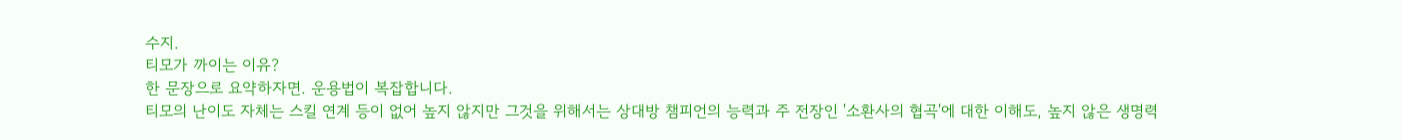수지.
티모가 까이는 이유?
한 문장으로 요약하자면. 운용법이 복잡합니다.
티모의 난이도 자체는 스킬 연계 등이 없어 높지 않지만 그것을 위해서는 상대방 챔피언의 능력과 주 전장인 '소환사의 협곡'에 대한 이해도, 높지 않은 생명력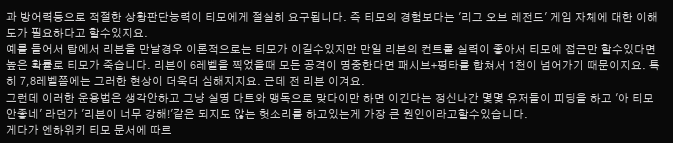과 방어력등으로 적절한 상황판단능력이 티모에게 절실히 요구됩니다. 즉 티모의 경험보다는 '리그 오브 레전드' 게임 자체에 대한 이해도가 필요하다고 할수있지요.
예를 들어서 탑에서 리븐을 만날경우 이론적으로는 티모가 이길수있지만 만일 리븐의 컨트롤 실력이 좋아서 티모에 접근만 할수있다면 높은 확률로 티모가 죽습니다. 리븐이 6레벨을 찍었을때 모든 공격이 명중한다면 패시브+평타를 합쳐서 1천이 넘어가기 때문이지요. 특히 7,8레벨쯤에는 그러한 현상이 더욱더 심해지지요. 근데 전 리븐 이겨요.
그런데 이러한 운용법은 생각안하고 그냥 실명 다트와 맹독으로 맞다이만 하면 이긴다는 정신나간 몇몇 유저들이 피딩을 하고 '아 티모 안좋네' 라던가 '리븐이 너무 강해!'같은 되지도 않는 헛소리를 하고있는게 가장 큰 원인이라고할수있습니다.
게다가 엔하위키 티모 문서에 따르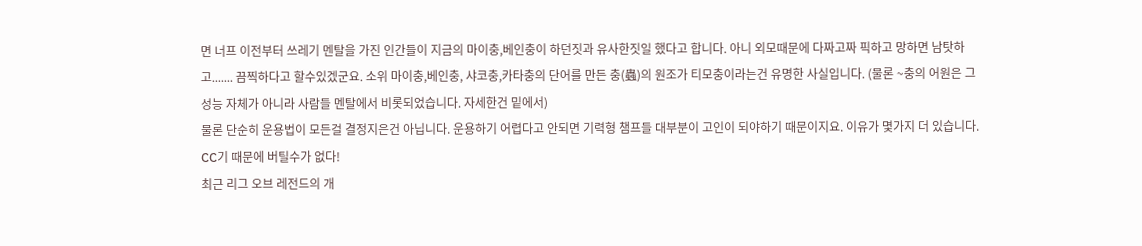면 너프 이전부터 쓰레기 멘탈을 가진 인간들이 지금의 마이충,베인충이 하던짓과 유사한짓일 했다고 합니다. 아니 외모때문에 다짜고짜 픽하고 망하면 남탓하고....... 끔찍하다고 할수있겠군요. 소위 마이충,베인충, 샤코충,카타충의 단어를 만든 충(蟲)의 원조가 티모충이라는건 유명한 사실입니다. (물론 ~충의 어원은 그 성능 자체가 아니라 사람들 멘탈에서 비롯되었습니다. 자세한건 밑에서)
물론 단순히 운용법이 모든걸 결정지은건 아닙니다. 운용하기 어렵다고 안되면 기력형 챔프들 대부분이 고인이 되야하기 때문이지요. 이유가 몇가지 더 있습니다.
CC기 때문에 버틸수가 없다!
최근 리그 오브 레전드의 개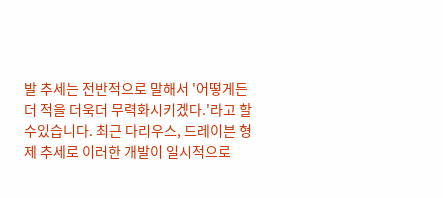발 추세는 전반적으로 말해서 '어떻게든 더 적을 더욱더 무력화시키겠다.'라고 할수있습니다. 최근 다리우스, 드레이븐 형제 추세로 이러한 개발이 일시적으로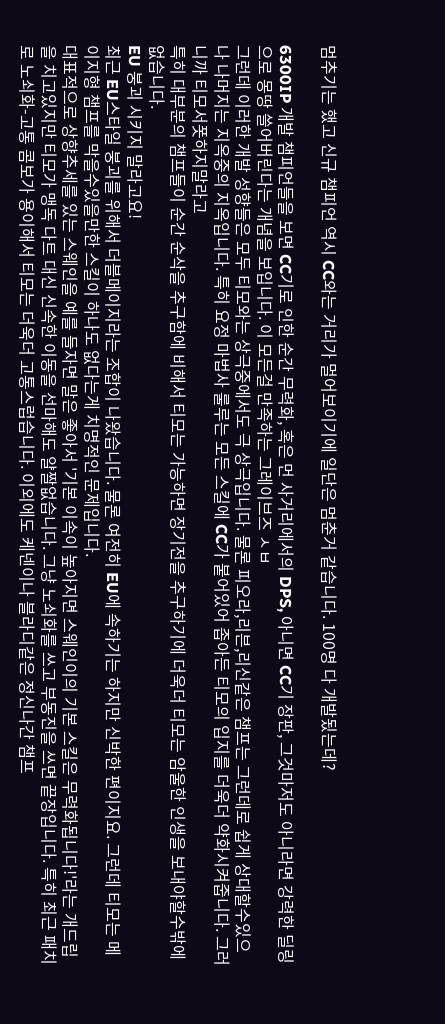멈추기는 했고 신규 챔피언 역시 CC와는 거리가 멀어보이기에 일단은 멈춘거 같습니다. 100명 다 개발됬는데?

6300IP 개발 챔피언들을 보면 CC기로 인한 순간 무력화, 혹은 먼 사거리에서의 DPS, 아니면 CC기 장판, 그것마저도 아니라면 강력한 딜링으로 몽땅 쓸어버린다는 개념을 보입니다. 이 모든걸 만족하는 그레이브즈 ㅅㅂ
그런데 이러한 개발 성향들은 모두 티모와는 상극중에서도 극 상극입니다. 물론 피오라,리븐,리신같은 챔프는 그런데로 쉽게 상대할수있으나 나머지는 지옥중의 지옥입니다. 특히 요정 마법사 룰루는 모든 스킬에 CC가 붙어있어 좁아든 티모의 입지를 더욱더 약화시켜줍니다. 그러니까 티모서폿하지말라고
특히 대부분의 챔프들이 순간 순삭을 추구함에 비해서 티모는 가능하면 장기전을 추구하기에 더욱더 티모는 암울한 인생을 보내야할수밖에 없습니다.
EU 붕괴 시키지 말라고요!
최근 EU스타일 붕괴를 위해서 더블메이지라는 조합이 나왔습니다. 물론 여전히 EU에 속하기는 하지만 신박한 편이지요. 그런데 티모는 메이지형 챔프를 막을수있을만한 스킬이 하나도 없다는게 치명적인 문제입니다.
대표적으로 상향추세를 있는 스웨인을 예를 들자면 말은 좋아서 '기본 이속이 높아지면 스웨인이의 기본 스킬은 무력화됩니다!'라는 개드립을 치고있지만 티모가 맹독 다트 대신 신속한 이동을 선마해도 얄짤없습니다. 그냥 노쇠화를 쓰고 부동진을 쓰면 끝장입니다. 특히 최근 패치로 노쇠화-고통 콤보가 용이해서 티모는 더욱더 고통스럽습니다. 이외에도 케넨이나 블라디같은 정신나간 챔프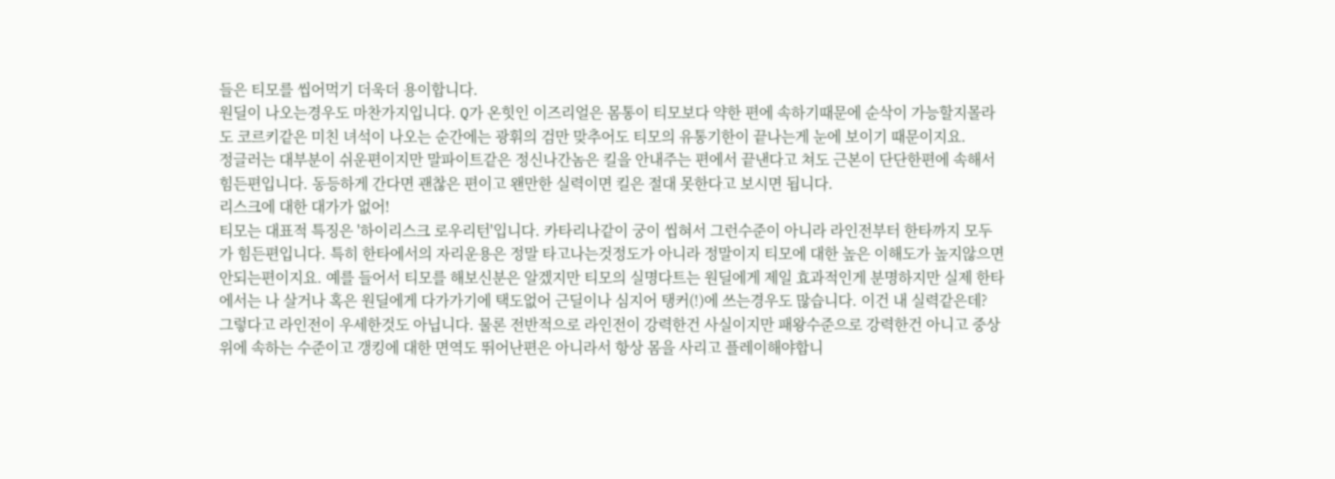들은 티모를 씹어먹기 더욱더 용이합니다.
원딜이 나오는경우도 마찬가지입니다. Q가 온힛인 이즈리얼은 몸통이 티모보다 약한 편에 속하기때문에 순삭이 가능할지몰라도 코르키같은 미친 녀석이 나오는 순간에는 광휘의 검만 맞추어도 티모의 유통기한이 끝나는게 눈에 보이기 때문이지요.
정글러는 대부분이 쉬운편이지만 말파이트같은 정신나간놈은 킬을 안내주는 편에서 끝낸다고 쳐도 근본이 단단한편에 속해서 힘든편입니다. 동등하게 간다면 괜찮은 편이고 왠만한 실력이면 킬은 절대 못한다고 보시면 됩니다.
리스크에 대한 대가가 없어!
티모는 대표적 특징은 '하이리스크 로우리턴'입니다. 카타리나같이 궁이 씹혀서 그런수준이 아니라 라인전부터 한타까지 모두가 힘든편입니다. 특히 한타에서의 자리운용은 정말 타고나는것정도가 아니라 정말이지 티모에 대한 높은 이해도가 높지않으면 안되는편이지요. 예를 들어서 티모를 해보신분은 알겠지만 티모의 실명다트는 원딜에게 제일 효과적인게 분명하지만 실제 한타에서는 나 살거나 혹은 원딜에게 다가가기에 택도없어 근딜이나 심지어 탱커(!)에 쓰는경우도 많습니다. 이건 내 실력같은데?
그렇다고 라인전이 우세한것도 아닙니다. 물론 전반적으로 라인전이 강력한건 사실이지만 패왕수준으로 강력한건 아니고 중상위에 속하는 수준이고 갱킹에 대한 면역도 뛰어난편은 아니라서 항상 몸을 사리고 플레이해야합니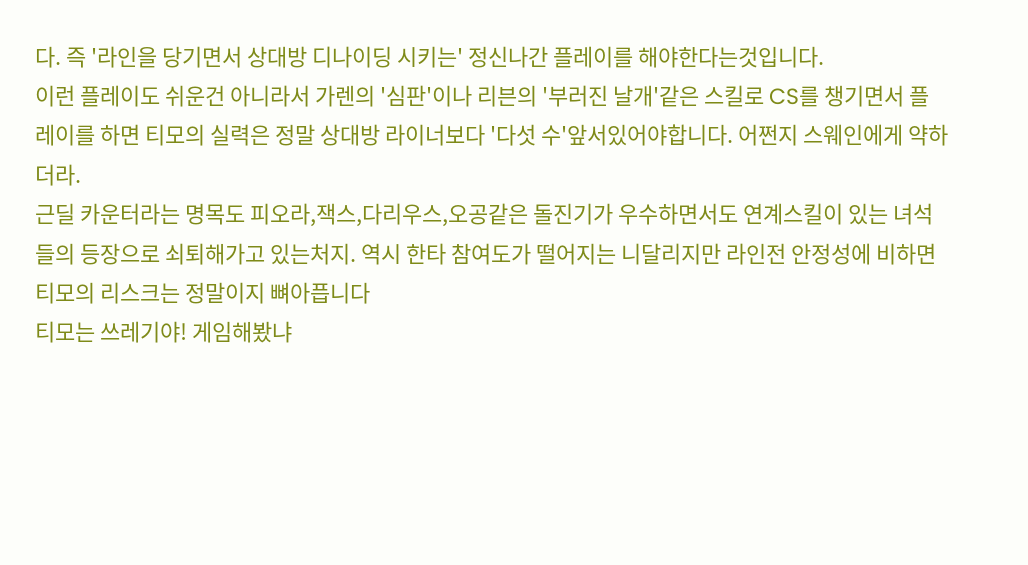다. 즉 '라인을 당기면서 상대방 디나이딩 시키는' 정신나간 플레이를 해야한다는것입니다.
이런 플레이도 쉬운건 아니라서 가렌의 '심판'이나 리븐의 '부러진 날개'같은 스킬로 CS를 챙기면서 플레이를 하면 티모의 실력은 정말 상대방 라이너보다 '다섯 수'앞서있어야합니다. 어쩐지 스웨인에게 약하더라.
근딜 카운터라는 명목도 피오라,잭스,다리우스,오공같은 돌진기가 우수하면서도 연계스킬이 있는 녀석들의 등장으로 쇠퇴해가고 있는처지. 역시 한타 참여도가 떨어지는 니달리지만 라인전 안정성에 비하면 티모의 리스크는 정말이지 뼈아픕니다
티모는 쓰레기야! 게임해봤냐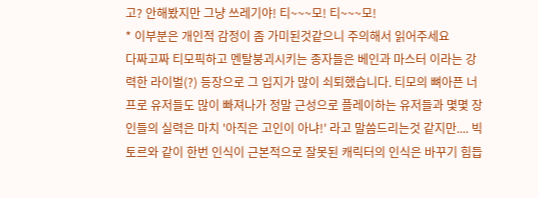고? 안해봤지만 그냥 쓰레기야! 티~~~모! 티~~~모!
* 이부분은 개인적 감정이 좀 가미된것같으니 주의해서 읽어주세요
다짜고짜 티모픽하고 멘탈붕괴시키는 종자들은 베인과 마스터 이라는 강력한 라이벌(?) 등장으로 그 입지가 많이 쇠퇴했습니다. 티모의 뼈아픈 너프로 유저들도 많이 빠져나가 정말 근성으로 플레이하는 유저들과 몇몇 장인들의 실력은 마치 '아직은 고인이 아냐!' 라고 말씀드리는것 같지만.... 빅토르와 같이 한번 인식이 근본적으로 잘못된 캐릭터의 인식은 바꾸기 힘듭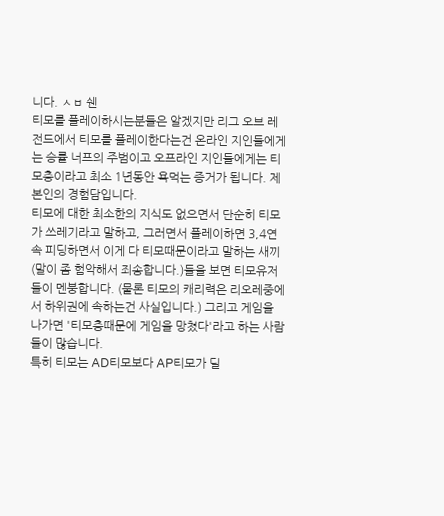니다. ㅅㅂ 쉔
티모를 플레이하시는분들은 알겠지만 리그 오브 레전드에서 티모를 플레이한다는건 온라인 지인들에게는 승률 너프의 주범이고 오프라인 지인들에게는 티모충이라고 최소 1년동안 욕먹는 증거가 됩니다. 제 본인의 경험담입니다.
티모에 대한 최소한의 지식도 없으면서 단순히 티모가 쓰레기라고 말하고, 그러면서 플레이하면 3,4연속 피딩하면서 이게 다 티모때문이라고 말하는 새끼(말이 좀 험악해서 죄송합니다.)들을 보면 티모유저들이 멘붕합니다. (물론 티모의 캐리력은 리오레중에서 하위권에 속하는건 사실입니다.) 그리고 게임을 나가면 '티모충때문에 게임을 망쳤다'라고 하는 사람들이 많습니다.
특히 티모는 AD티모보다 AP티모가 딜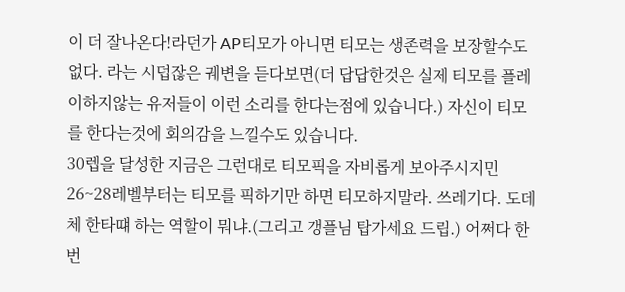이 더 잘나온다!라던가 AP티모가 아니면 티모는 생존력을 보장할수도 없다. 라는 시덥잖은 궤변을 듣다보면(더 답답한것은 실제 티모를 플레이하지않는 유저들이 이런 소리를 한다는점에 있습니다.) 자신이 티모를 한다는것에 회의감을 느낄수도 있습니다.
30렙을 달성한 지금은 그런대로 티모픽을 자비롭게 보아주시지민 26~28레벨부터는 티모를 픽하기만 하면 티모하지말라. 쓰레기다. 도데체 한타떄 하는 역할이 뭐냐.(그리고 갱플님 탑가세요 드립.) 어쩌다 한번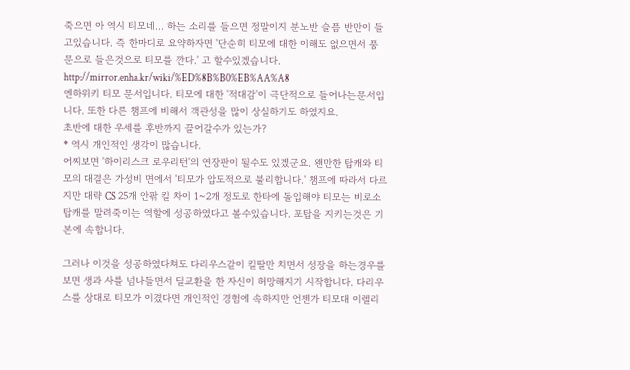죽으면 아 역시 티모네... 하는 소리를 들으면 정말이지 분노반 슬픔 반만이 들고있습니다. 즉 한마디로 요약하자면 '단순히 티모에 대한 이해도 없으면서 풍문으로 들은것으로 티모를 깐다.' 고 할수있겠습니다.
http://mirror.enha.kr/wiki/%ED%8B%B0%EB%AA%A8
엔하위키 티모 문서입니다. 티모에 대한 '적대감'이 극단적으로 들어나는문서입니다. 또한 다른 챔프에 비해서 객관성을 많이 상실하기도 하였지요.
초반에 대한 우세를 후반까지 끌어갈수가 있는가?
* 역시 개인적인 생각이 많습니다.
어찌보면 '하이리스크 로우리턴'의 연장판이 될수도 있겠군요. 왠만한 탑캐와 티모의 대결은 가성비 면에서 '티모가 압도적으로 불리합니다.' 챔프에 따라서 다르지만 대략 CS 25개 안팎 킬 차이 1~2개 정도로 한타에 돌입해야 티모는 비로소 탑캐를 말려죽이는 역할에 성공하였다고 볼수있습니다. 포탑을 지키는것은 기본에 속합니다.

그러나 이것을 성공하였다쳐도 다리우스같이 킬딸만 치면서 성장을 하는경우를 보면 생과 사를 넘나들면서 딜교환을 한 자신이 허망해지기 시작합니다. 다리우스를 상대로 티모가 이겼다면 개인적인 경험에 속하지만 언젠가 티모대 이렐리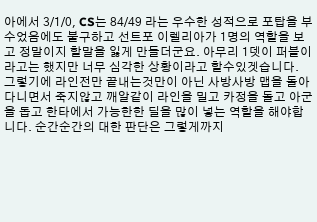아에서 3/1/0, CS는 84/49 라는 우수한 성적으로 포탑을 부수었음에도 불구하고 선트포 이렐리아가 1명의 역할을 보고 정말이지 할말을 잃게 만들더군요. 아무리 1뎃이 퍼블이라고는 했지만 너무 심각한 상황이라고 할수있겟습니다.
그렇기에 라인전만 끝내는것만이 아닌 사방사방 맵을 돌아다니면서 죽지않고 깨알같이 라인을 밀고 카정을 돌고 아군을 돕고 한타에서 가능한한 딜을 많이 넣는 역할을 해야합니다. 순간순간의 대한 판단은 그렇게까지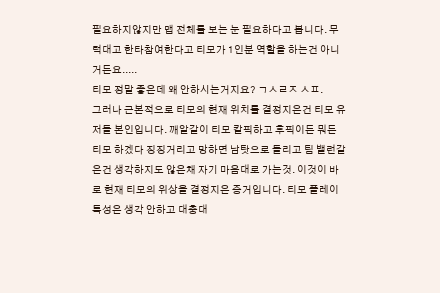필요하지않지만 맵 전체를 보는 눈 필요하다고 봅니다. 무턱대고 한타참여한다고 티모가 1인분 역할을 하는건 아니거든요.....
티모 정말 좋은데 왜 안하시는거지요? ㄱㅅㄹㅈ ㅅㅍ.
그러나 근본적으로 티모의 현재 위치를 결정지은건 티모 유저들 본인입니다. 깨알같이 티모 칼픽하고 후픽이든 뭐든 티모 하겠다 징징거리고 망하면 남탓으로 돌리고 팀 밸런같은건 생각하지도 않은채 자기 마음대로 가는것. 이것이 바로 현재 티모의 위상을 결정지은 증거입니다. 티모 플레이 특성은 생각 안하고 대충대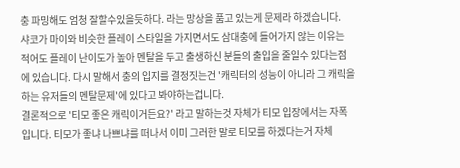충 파밍해도 엄청 잘할수있을듯하다. 라는 망상을 품고 있는게 문제라 하겠습니다.
샤코가 마이와 비슷한 플레이 스타일을 가지면서도 삼대충에 들어가지 않는 이유는 적어도 플레이 난이도가 높아 멘탈을 두고 출생하신 분들의 출입을 줄일수 있다는점에 있습니다. 다시 말해서 충의 입지를 결정짓는건 '캐릭터의 성능이 아니라 그 캐릭을 하는 유저들의 멘탈문제'에 있다고 봐야하는겁니다.
결론적으로 '티모 좋은 캐릭이거든요?' 라고 말하는것 자체가 티모 입장에서는 자폭입니다. 티모가 좋냐 나쁘냐를 떠나서 이미 그러한 말로 티모를 하겠다는거 자체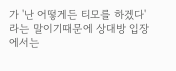가 '난 어떻게든 티모를 하겠다'라는 말이기때문에 상대방 입장에서는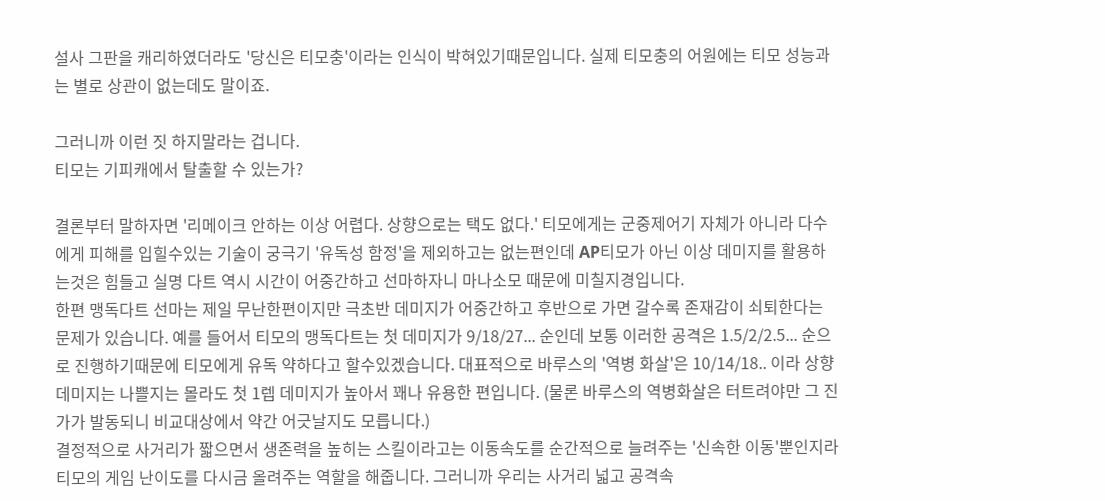설사 그판을 캐리하였더라도 '당신은 티모충'이라는 인식이 박혀있기때문입니다. 실제 티모충의 어원에는 티모 성능과는 별로 상관이 없는데도 말이죠.

그러니까 이런 짓 하지말라는 겁니다.
티모는 기피캐에서 탈출할 수 있는가?

결론부터 말하자면 '리메이크 안하는 이상 어렵다. 상향으로는 택도 없다.' 티모에게는 군중제어기 자체가 아니라 다수에게 피해를 입힐수있는 기술이 궁극기 '유독성 함정'을 제외하고는 없는편인데 AP티모가 아닌 이상 데미지를 활용하는것은 힘들고 실명 다트 역시 시간이 어중간하고 선마하자니 마나소모 때문에 미칠지경입니다.
한편 맹독다트 선마는 제일 무난한편이지만 극초반 데미지가 어중간하고 후반으로 가면 갈수록 존재감이 쇠퇴한다는 문제가 있습니다. 예를 들어서 티모의 맹독다트는 첫 데미지가 9/18/27... 순인데 보통 이러한 공격은 1.5/2/2.5... 순으로 진행하기때문에 티모에게 유독 약하다고 할수있겠습니다. 대표적으로 바루스의 '역병 화살'은 10/14/18.. 이라 상향 데미지는 나쁠지는 몰라도 첫 1렙 데미지가 높아서 꽤나 유용한 편입니다. (물론 바루스의 역병화살은 터트려야만 그 진가가 발동되니 비교대상에서 약간 어긋날지도 모릅니다.)
결정적으로 사거리가 짧으면서 생존력을 높히는 스킬이라고는 이동속도를 순간적으로 늘려주는 '신속한 이동'뿐인지라 티모의 게임 난이도를 다시금 올려주는 역할을 해줍니다. 그러니까 우리는 사거리 넓고 공격속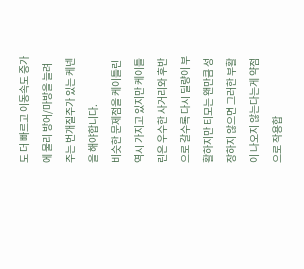도 더 빠르고 이동속도 증가에 물리 방어/마방을 늘려주는 번개질주가 있는 케넨을 해야합니다.
비슷한 문제점을 케이틀린 역시 가지고 있지만 케이틀린은 우수한 사거리와 후반으로 갈수록 다시 딜량이 부활하지만 티모는 왠만큼 성장하지 않으면 그러한 부활이 나오지 않는다는게 약점으로 작용합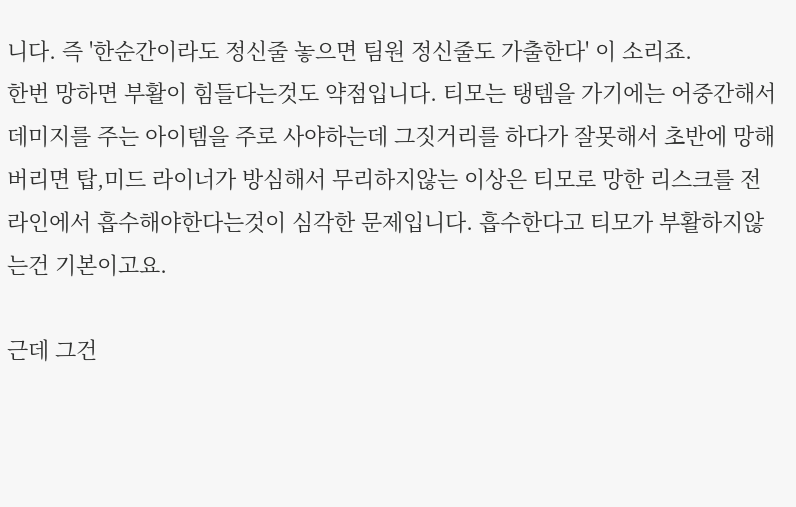니다. 즉 '한순간이라도 정신줄 놓으면 팀원 정신줄도 가출한다' 이 소리죠.
한번 망하면 부활이 힘들다는것도 약점입니다. 티모는 탱템을 가기에는 어중간해서 데미지를 주는 아이템을 주로 사야하는데 그짓거리를 하다가 잘못해서 초반에 망해버리면 탑,미드 라이너가 방심해서 무리하지않는 이상은 티모로 망한 리스크를 전 라인에서 흡수해야한다는것이 심각한 문제입니다. 흡수한다고 티모가 부활하지않는건 기본이고요.

근데 그건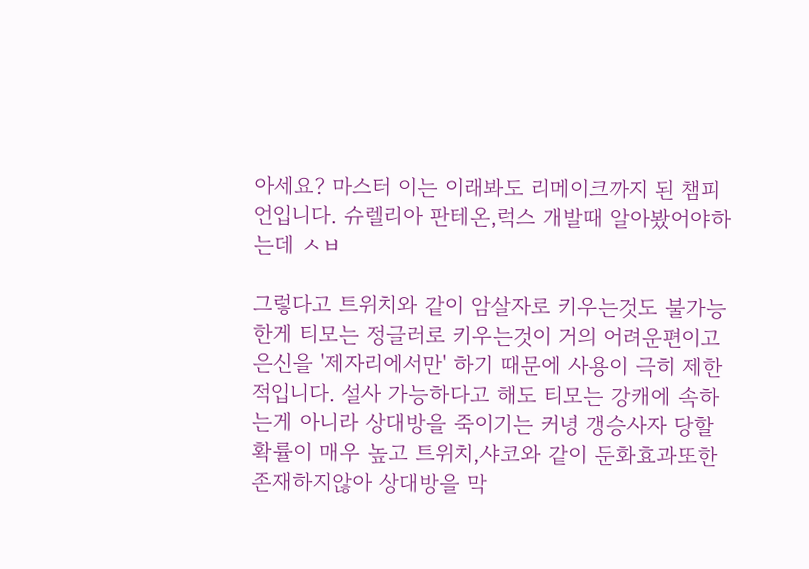아세요? 마스터 이는 이래봐도 리메이크까지 된 챔피언입니다. 슈렐리아 판테온,럭스 개발때 알아봤어야하는데 ㅅㅂ

그렇다고 트위치와 같이 암살자로 키우는것도 불가능한게 티모는 정글러로 키우는것이 거의 어려운편이고 은신을 '제자리에서만' 하기 때문에 사용이 극히 제한적입니다. 설사 가능하다고 해도 티모는 강캐에 속하는게 아니라 상대방을 죽이기는 커녕 갱승사자 당할 확률이 매우 높고 트위치,샤코와 같이 둔화효과또한 존재하지않아 상대방을 막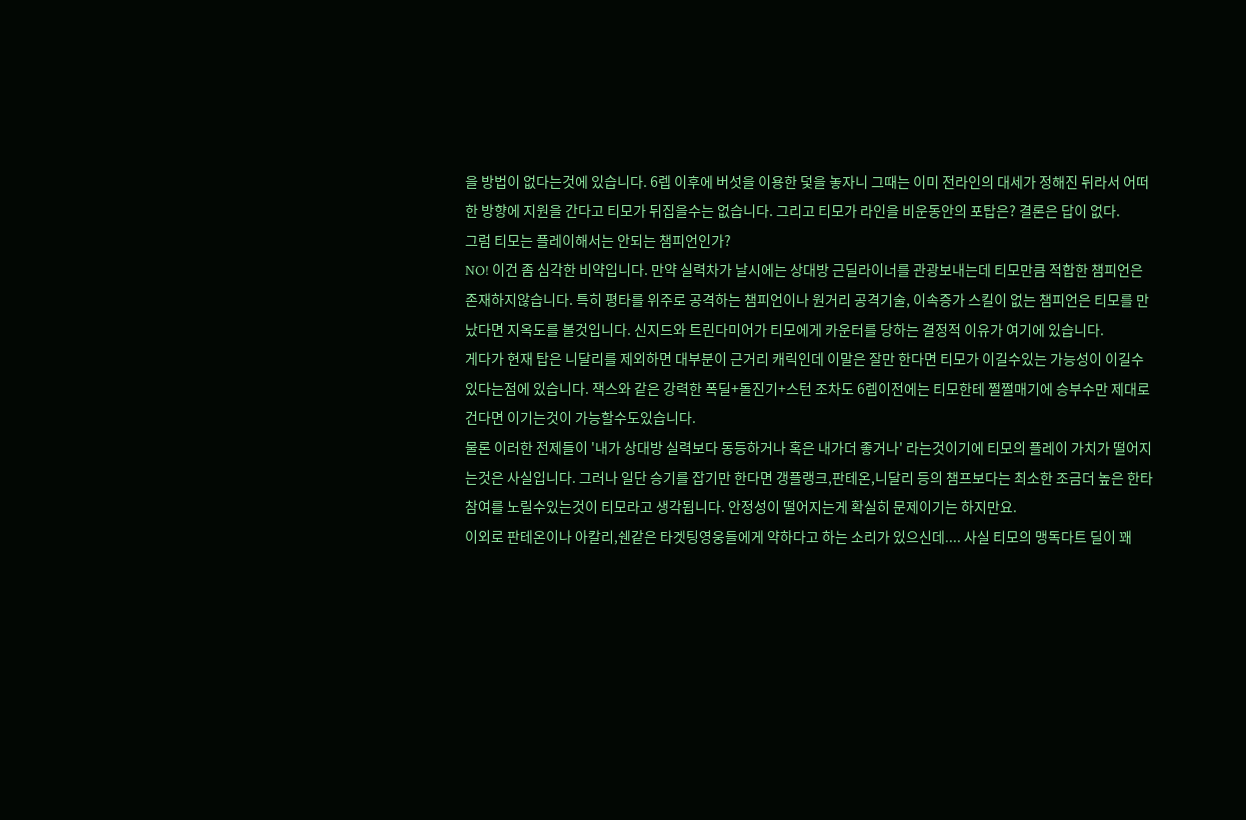을 방법이 없다는것에 있습니다. 6렙 이후에 버섯을 이용한 덫을 놓자니 그때는 이미 전라인의 대세가 정해진 뒤라서 어떠한 방향에 지원을 간다고 티모가 뒤집을수는 없습니다. 그리고 티모가 라인을 비운동안의 포탑은? 결론은 답이 없다.
그럼 티모는 플레이해서는 안되는 챔피언인가?
NO! 이건 좀 심각한 비약입니다. 만약 실력차가 날시에는 상대방 근딜라이너를 관광보내는데 티모만큼 적합한 챔피언은 존재하지않습니다. 특히 평타를 위주로 공격하는 챔피언이나 원거리 공격기술, 이속증가 스킬이 없는 챔피언은 티모를 만났다면 지옥도를 볼것입니다. 신지드와 트린다미어가 티모에게 카운터를 당하는 결정적 이유가 여기에 있습니다.
게다가 현재 탑은 니달리를 제외하면 대부분이 근거리 캐릭인데 이말은 잘만 한다면 티모가 이길수있는 가능성이 이길수 있다는점에 있습니다. 잭스와 같은 강력한 폭딜+돌진기+스턴 조차도 6렙이전에는 티모한테 쩔쩔매기에 승부수만 제대로 건다면 이기는것이 가능할수도있습니다.
물론 이러한 전제들이 '내가 상대방 실력보다 동등하거나 혹은 내가더 좋거나' 라는것이기에 티모의 플레이 가치가 떨어지는것은 사실입니다. 그러나 일단 승기를 잡기만 한다면 갱플랭크,판테온,니달리 등의 챔프보다는 최소한 조금더 높은 한타참여를 노릴수있는것이 티모라고 생각됩니다. 안정성이 떨어지는게 확실히 문제이기는 하지만요.
이외로 판테온이나 아칼리,쉔같은 타겟팅영웅들에게 약하다고 하는 소리가 있으신데.... 사실 티모의 맹독다트 딜이 꽤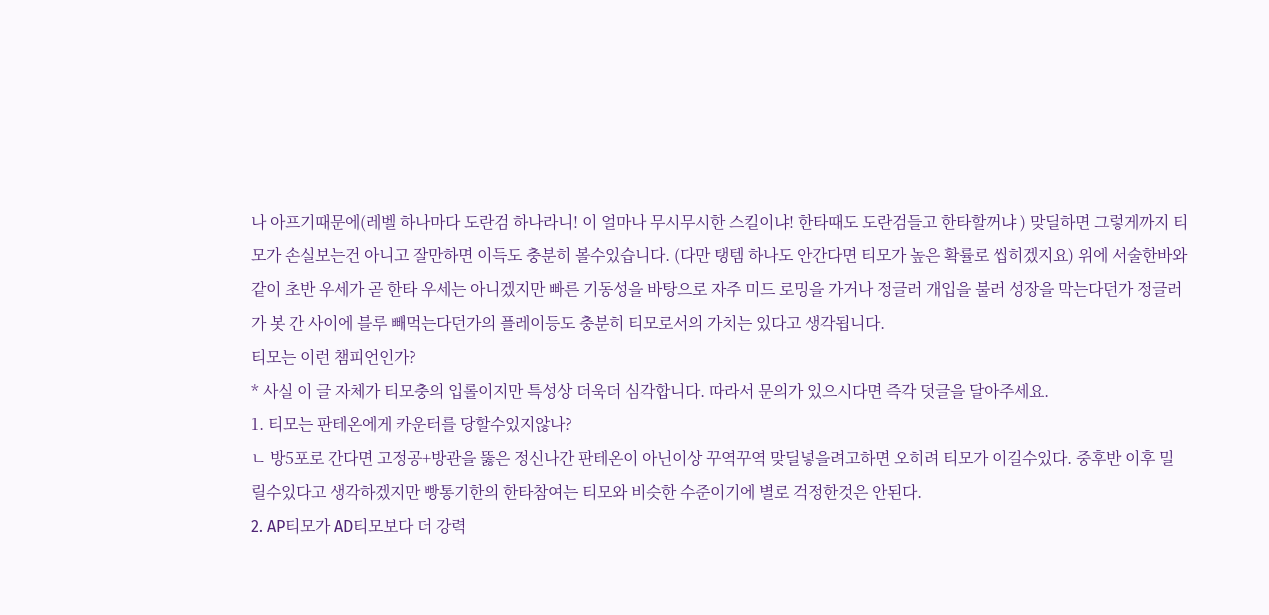나 아프기때문에(레벨 하나마다 도란검 하나라니! 이 얼마나 무시무시한 스킬이냐! 한타때도 도란검들고 한타할꺼냐 ) 맞딜하면 그렇게까지 티모가 손실보는건 아니고 잘만하면 이득도 충분히 볼수있습니다. (다만 탱템 하나도 안간다면 티모가 높은 확률로 씹히겠지요) 위에 서술한바와 같이 초반 우세가 곧 한타 우세는 아니겠지만 빠른 기동성을 바탕으로 자주 미드 로밍을 가거나 정글러 개입을 불러 성장을 막는다던가 정글러가 봇 간 사이에 블루 빼먹는다던가의 플레이등도 충분히 티모로서의 가치는 있다고 생각됩니다.
티모는 이런 챔피언인가?
* 사실 이 글 자체가 티모충의 입롤이지만 특성상 더욱더 심각합니다. 따라서 문의가 있으시다면 즉각 덧글을 달아주세요.
1. 티모는 판테온에게 카운터를 당할수있지않나?
ㄴ 방5포로 간다면 고정공+방관을 뚫은 정신나간 판테온이 아닌이상 꾸역꾸역 맞딜넣을려고하면 오히려 티모가 이길수있다. 중후반 이후 밀릴수있다고 생각하겠지만 빵통기한의 한타참여는 티모와 비슷한 수준이기에 별로 걱정한것은 안된다.
2. AP티모가 AD티모보다 더 강력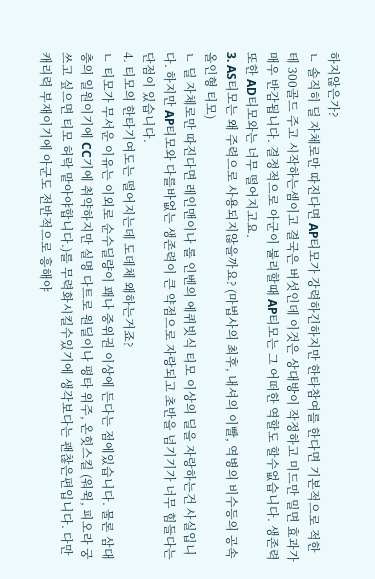하지않은가?
ㄴ 솔직히 딜 자체로만 따진다면 AP티모가 강력하긴하지만 한타참여를 한다면 기본적으로 적한테 300골드 주고 시작하는셈이고 결국은 버섯인데 이것은 상대방이 작정하고 미드만 밀면 효과가 매우 반감됩니다. 결정적으로 아군이 불리할때 AP티모는 그 어떠한 역할도 할수없습니다. 생존력또한 AD티모와는 너무 떨어지고요.
3. AS티모는 왜 주력으로 사용되지않을까요? (마법사의 최후, 내셔의 이빨, 역병의 비수등의 공속 올인형 티모)
ㄴ 딜 자체로만 따진다면 레인맨이나 롤 인벤의 에퀴빗식 티모 이상의 딜을 자랑하는건 사실입니다. 하지만 AP티모와 다를바없는 생존력이 큰 약점으로 자랑되고 초반을 넘기기가 너무 힘들다는 단점이 있습니다.
4. 티모의 한타기여도는 떨어지는데 도데체 왜하는거죠?
ㄴ 티모가 무서운 이유는 이외로 순수딜량이 꽤나 중위권 이상에 든다는 점에있습니다. 물론 삼대충의 일원이기에 CC기에 취약하지만 실명 다트로 원딜이나 평타 위주, 온힛스킬 (워윅, 피오라 궁쓰고 싶으면 티모 허락 맡아야합니다.)를 무력화시킬수있기에 생각보다는 괜찮은편입니다. 다만 캐리력 부재이기에 아군도 전반적으로 흥해야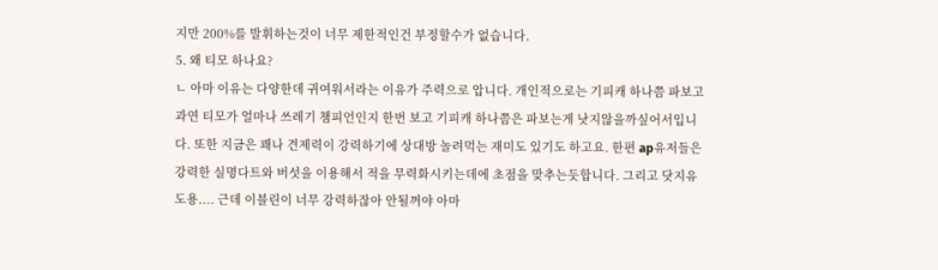지만 200%를 발휘하는것이 너무 제한적인건 부정할수가 없습니다.
5. 왜 티모 하나요?
ㄴ 아마 이유는 다양한데 귀여워서라는 이유가 주력으로 압니다. 개인적으로는 기피캐 하나쯤 파보고 과연 티모가 얼마나 쓰레기 챔피언인지 한번 보고 기피캐 하나쯤은 파보는게 낫지않을까싶어서입니다. 또한 지금은 꽤나 견제력이 강력하기에 상대방 놀려먹는 재미도 있기도 하고요. 한편 ap유저들은 강력한 실명다트와 버섯을 이용해서 적을 무력화시키는데에 초점을 맞추는듯합니다. 그리고 닷지유도용.... 근데 이블린이 너무 강력하잖아 안될꺼야 아마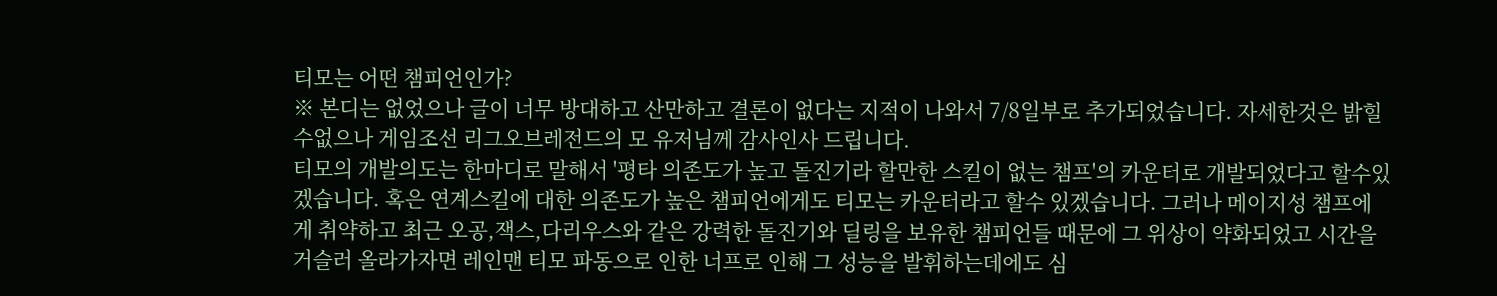티모는 어떤 챔피언인가?
※ 본디는 없었으나 글이 너무 방대하고 산만하고 결론이 없다는 지적이 나와서 7/8일부로 추가되었습니다. 자세한것은 밝힐수없으나 게임조선 리그오브레전드의 모 유저님께 감사인사 드립니다.
티모의 개발의도는 한마디로 말해서 '평타 의존도가 높고 돌진기라 할만한 스킬이 없는 챔프'의 카운터로 개발되었다고 할수있겠습니다. 혹은 연계스킬에 대한 의존도가 높은 챔피언에게도 티모는 카운터라고 할수 있겠습니다. 그러나 메이지성 챔프에게 취약하고 최근 오공,잭스,다리우스와 같은 강력한 돌진기와 딜링을 보유한 챔피언들 때문에 그 위상이 약화되었고 시간을 거슬러 올라가자면 레인맨 티모 파동으로 인한 너프로 인해 그 성능을 발휘하는데에도 심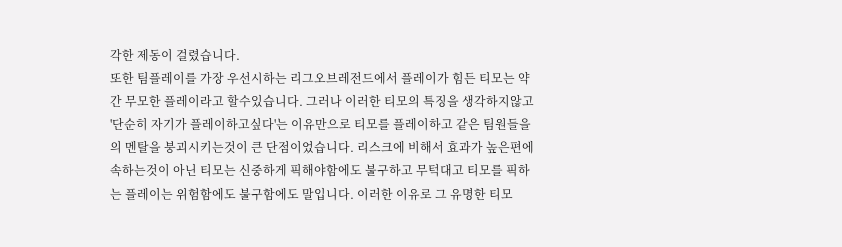각한 제동이 걸렸습니다.
또한 팀플레이를 가장 우선시하는 리그오브레전드에서 플레이가 힘든 티모는 약간 무모한 플레이라고 할수있습니다. 그러나 이러한 티모의 특징을 생각하지않고 '단순히 자기가 플레이하고싶다'는 이유만으로 티모를 플레이하고 같은 팀원들을의 멘탈을 붕괴시키는것이 큰 단점이었습니다. 리스크에 비해서 효과가 높은편에 속하는것이 아닌 티모는 신중하게 픽해야함에도 불구하고 무턱대고 티모를 픽하는 플레이는 위험함에도 불구함에도 말입니다. 이러한 이유로 그 유명한 티모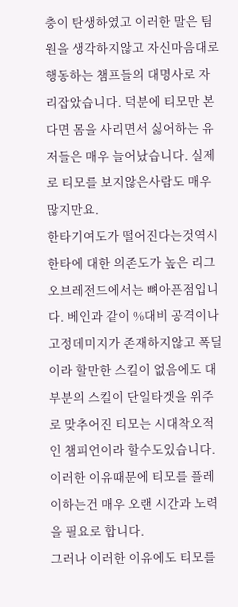충이 탄생하였고 이러한 말은 팀원을 생각하지않고 자신마음대로 행동하는 챔프들의 대명사로 자리잡았습니다. 덕분에 티모만 본다면 몸을 사리면서 싫어하는 유저들은 매우 늘어났습니다. 실제로 티모를 보지않은사람도 매우 많지만요.
한타기여도가 떨어진다는것역시 한타에 대한 의존도가 높은 리그오브레전드에서는 뼈아픈점입니다. 베인과 같이 %대비 공격이나 고정데미지가 존재하지않고 폭딜이라 할만한 스킬이 없음에도 대부분의 스킬이 단일타겟을 위주로 맞추어진 티모는 시대착오적인 챔피언이라 할수도있습니다. 이러한 이유때문에 티모를 플레이하는건 매우 오랜 시간과 노력을 필요로 합니다.
그러나 이러한 이유에도 티모를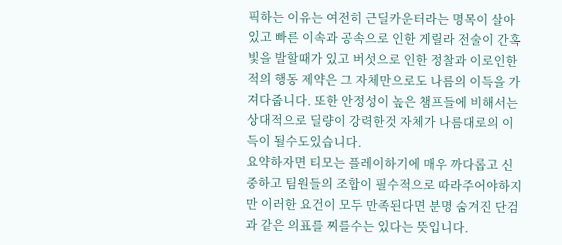픽하는 이유는 여전히 근딜카운터라는 명목이 살아있고 빠른 이속과 공속으로 인한 게릴라 전술이 간혹 빛을 발할때가 있고 버섯으로 인한 정찰과 이로인한 적의 행동 제약은 그 자체만으로도 나름의 이득을 가져다줍니다. 또한 안정성이 높은 챔프들에 비해서는 상대적으로 딜량이 강력한것 자체가 나름대로의 이득이 될수도있습니다.
요약하자면 티모는 플레이하기에 매우 까다롭고 신중하고 팀원들의 조합이 필수적으로 따라주어야하지만 이러한 요건이 모두 만족된다면 분명 숨겨진 단검과 같은 의표를 찌를수는 있다는 뜻입니다.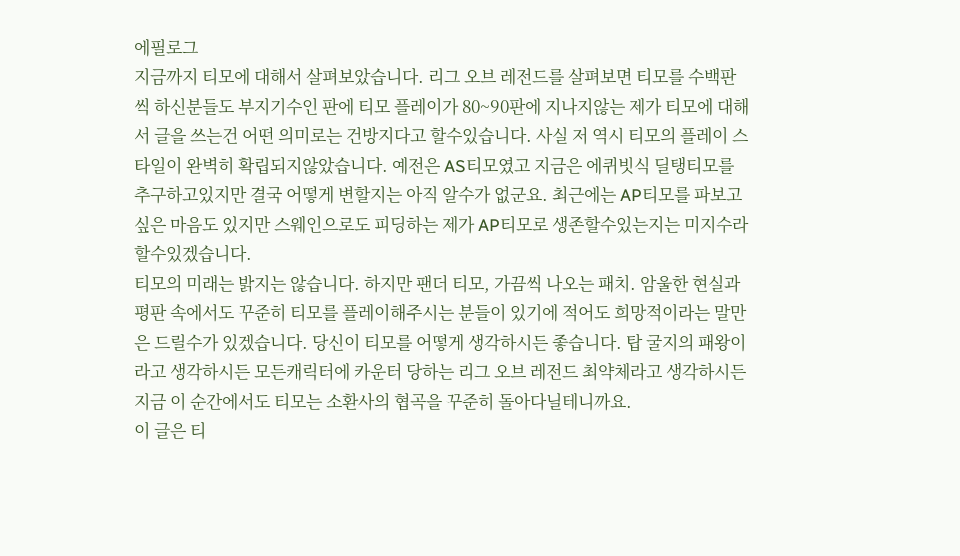에필로그
지금까지 티모에 대해서 살펴보았습니다. 리그 오브 레전드를 살펴보면 티모를 수백판씩 하신분들도 부지기수인 판에 티모 플레이가 80~90판에 지나지않는 제가 티모에 대해서 글을 쓰는건 어떤 의미로는 건방지다고 할수있습니다. 사실 저 역시 티모의 플레이 스타일이 완벽히 확립되지않았습니다. 예전은 AS티모였고 지금은 에퀴빗식 딜탱티모를 추구하고있지만 결국 어떻게 변할지는 아직 알수가 없군요. 최근에는 AP티모를 파보고싶은 마음도 있지만 스웨인으로도 피딩하는 제가 AP티모로 생존할수있는지는 미지수라 할수있겠습니다.
티모의 미래는 밝지는 않습니다. 하지만 팬더 티모, 가끔씩 나오는 패치. 암울한 현실과 평판 속에서도 꾸준히 티모를 플레이해주시는 분들이 있기에 적어도 희망적이라는 말만은 드릴수가 있겠습니다. 당신이 티모를 어떻게 생각하시든 좋습니다. 탑 굴지의 패왕이라고 생각하시든 모든캐릭터에 카운터 당하는 리그 오브 레전드 최약체라고 생각하시든 지금 이 순간에서도 티모는 소환사의 협곡을 꾸준히 돌아다닐테니까요.
이 글은 티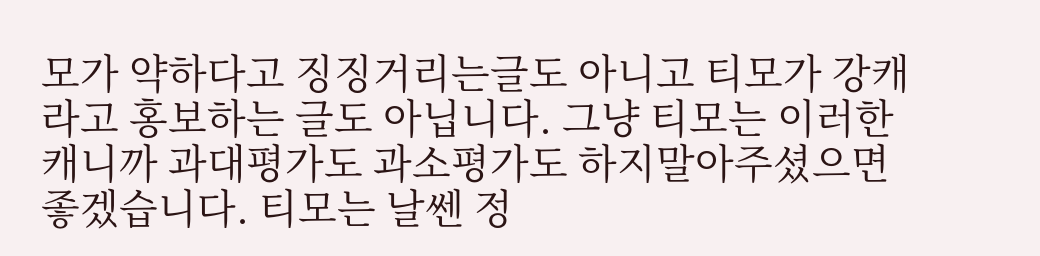모가 약하다고 징징거리는글도 아니고 티모가 강캐라고 홍보하는 글도 아닙니다. 그냥 티모는 이러한 캐니까 과대평가도 과소평가도 하지말아주셨으면 좋겠습니다. 티모는 날쎈 정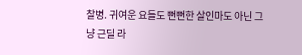찰병. 귀여운 요들도 뻔뻔한 살인마도 아닌 그냥 근딜 라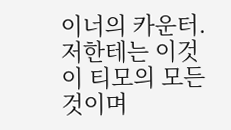이너의 카운터. 저한테는 이것이 티모의 모든것이며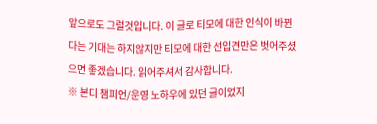앞으로도 그럴것입니다. 이 글로 티모에 대한 인식이 바뀐다는 기대는 하지않지만 티모에 대한 선입견만은 벗어주셨으면 좋겠습니다. 읽어주셔서 감사합니다.
※ 본디 챔피언/운영 노하우에 있던 글이었지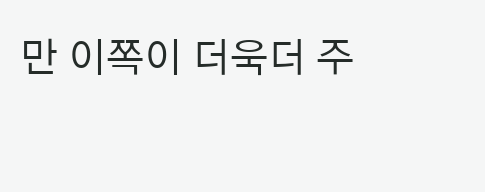만 이쪽이 더욱더 주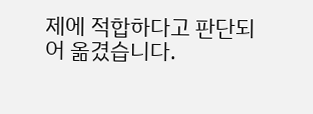제에 적합하다고 판단되어 옮겼습니다.